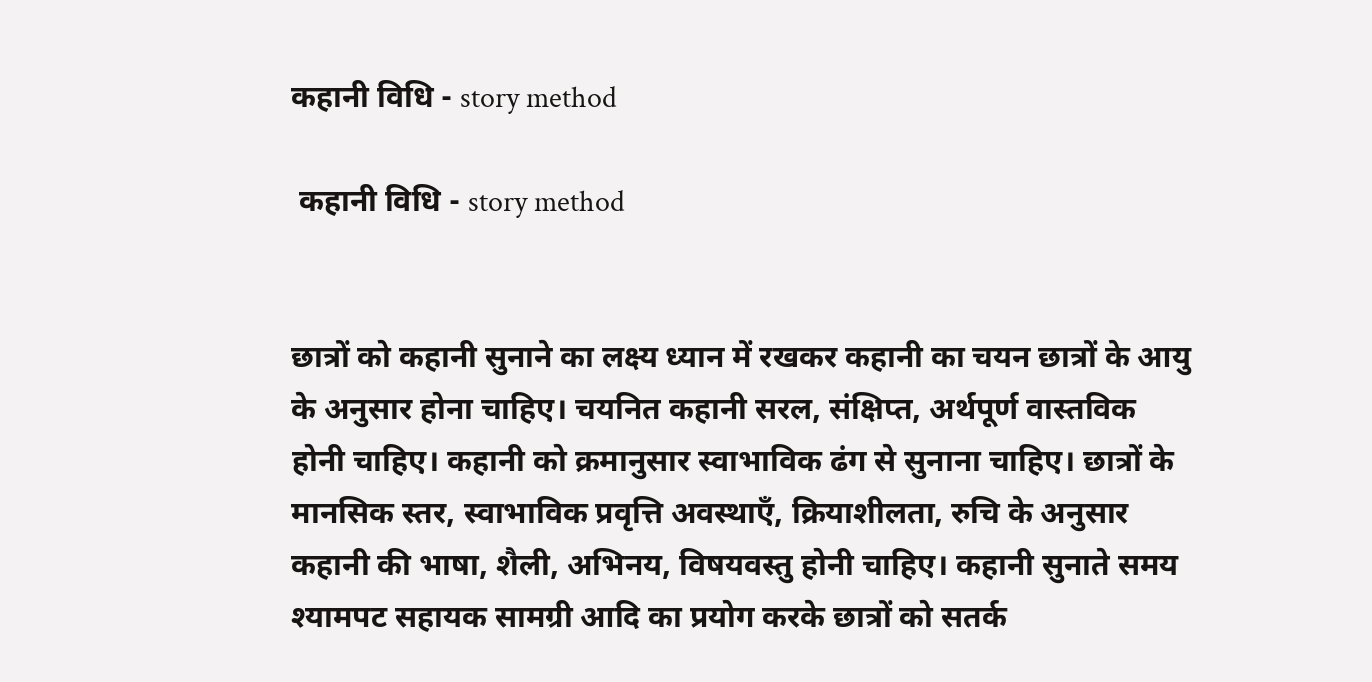कहानी विधि - story method

 कहानी विधि - story method


छात्रों को कहानी सुनाने का लक्ष्य ध्यान में रखकर कहानी का चयन छात्रों के आयु के अनुसार होना चाहिए। चयनित कहानी सरल, संक्षिप्त, अर्थपूर्ण वास्तविक होनी चाहिए। कहानी को क्रमानुसार स्वाभाविक ढंग से सुनाना चाहिए। छात्रों के मानसिक स्तर, स्वाभाविक प्रवृत्ति अवस्थाएँ, क्रियाशीलता, रुचि के अनुसार कहानी की भाषा, शैली, अभिनय, विषयवस्तु होनी चाहिए। कहानी सुनाते समय श्यामपट सहायक सामग्री आदि का प्रयोग करके छात्रों को सतर्क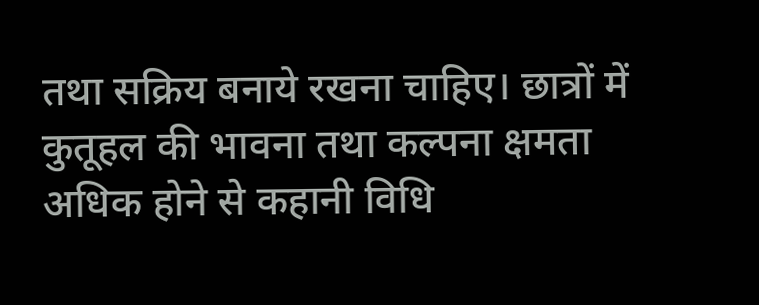तथा सक्रिय बनाये रखना चाहिए। छात्रों में कुतूहल की भावना तथा कल्पना क्षमता अधिक होने से कहानी विधि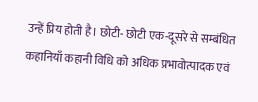उन्हें प्रिय होती है। छोटी- छोटी एक-दूसरे से सम्बंधित कहानियाँ कहानी विधि को अधिक प्रभावोत्पादक एवं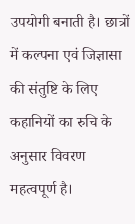उपयोगी बनाती है। छात्रों में कल्पना एवं जिज्ञासा की संतुष्टि के लिए कहानियों का रुचि के अनुसार विवरण महत्वपूर्ण है।